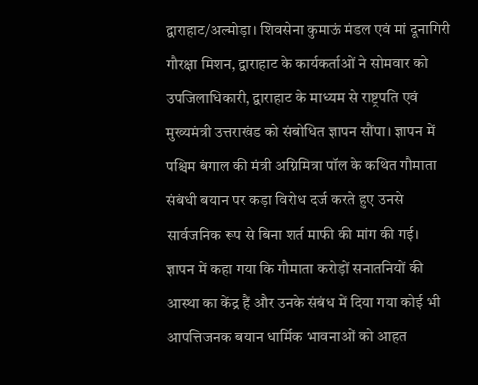द्वाराहाट/अल्मोड़ा। शिवसेना कुमाऊं मंडल एवं मां दूनागिरी गौरक्षा मिशन, द्वाराहाट के कार्यकर्ताओं ने सोमवार को उपजिलाधिकारी, द्वाराहाट के माध्यम से राष्ट्रपति एवं मुख्यमंत्री उत्तराखंड को संबोधित ज्ञापन सौंपा। ज्ञापन में पश्चिम बंगाल की मंत्री अग्निमित्रा पॉल के कथित गौमाता संबंधी बयान पर कड़ा विरोध दर्ज करते हुए उनसे सार्वजनिक रूप से बिना शर्त माफी की मांग की गई।
ज्ञापन में कहा गया कि गौमाता करोड़ों सनातनियों की आस्था का केंद्र हैं और उनके संबंध में दिया गया कोई भी आपत्तिजनक बयान धार्मिक भावनाओं को आहत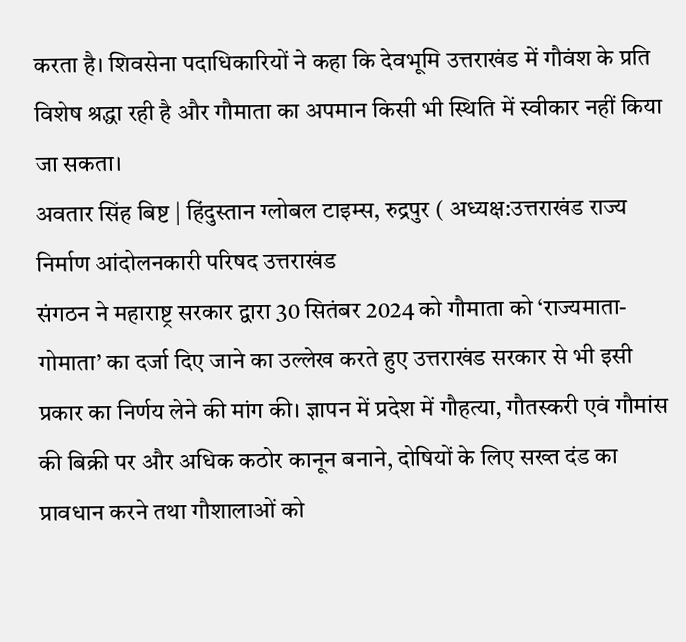करता है। शिवसेना पदाधिकारियों ने कहा कि देवभूमि उत्तराखंड में गौवंश के प्रति विशेष श्रद्धा रही है और गौमाता का अपमान किसी भी स्थिति में स्वीकार नहीं किया जा सकता।
अवतार सिंह बिष्ट | हिंदुस्तान ग्लोबल टाइम्स, रुद्रपुर ( अध्यक्ष:उत्तराखंड राज्य निर्माण आंदोलनकारी परिषद उत्तराखंड
संगठन ने महाराष्ट्र सरकार द्वारा 30 सितंबर 2024 को गौमाता को ‘राज्यमाता-गोमाता’ का दर्जा दिए जाने का उल्लेख करते हुए उत्तराखंड सरकार से भी इसी प्रकार का निर्णय लेने की मांग की। ज्ञापन में प्रदेश में गौहत्या, गौतस्करी एवं गौमांस की बिक्री पर और अधिक कठोर कानून बनाने, दोषियों के लिए सख्त दंड का प्रावधान करने तथा गौशालाओं को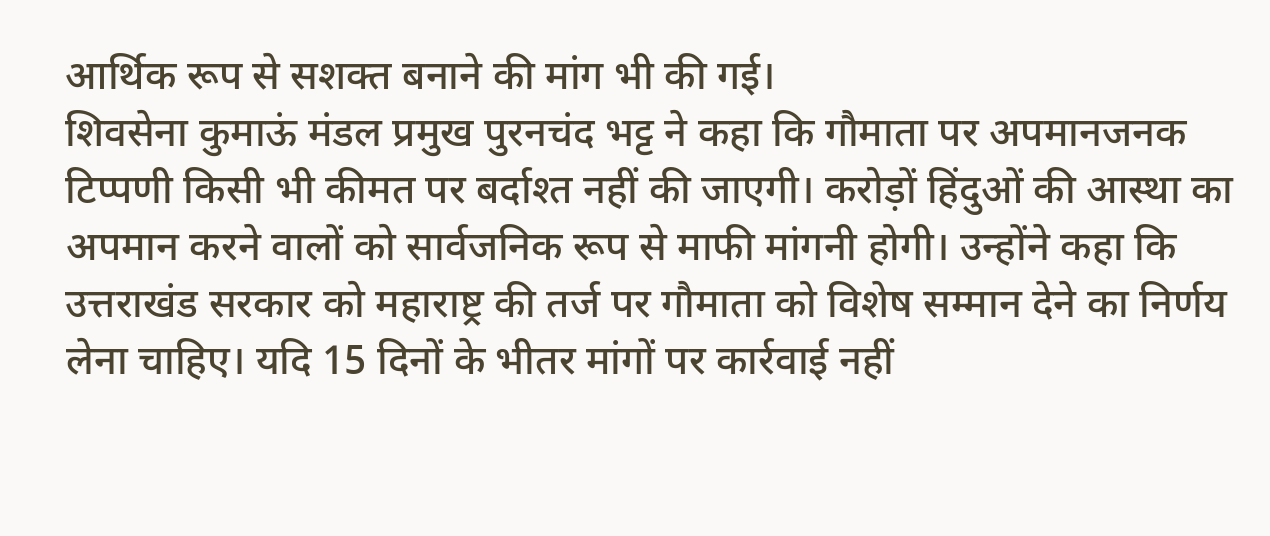आर्थिक रूप से सशक्त बनाने की मांग भी की गई।
शिवसेना कुमाऊं मंडल प्रमुख पुरनचंद भट्ट ने कहा कि गौमाता पर अपमानजनक टिप्पणी किसी भी कीमत पर बर्दाश्त नहीं की जाएगी। करोड़ों हिंदुओं की आस्था का अपमान करने वालों को सार्वजनिक रूप से माफी मांगनी होगी। उन्होंने कहा कि उत्तराखंड सरकार को महाराष्ट्र की तर्ज पर गौमाता को विशेष सम्मान देने का निर्णय लेना चाहिए। यदि 15 दिनों के भीतर मांगों पर कार्रवाई नहीं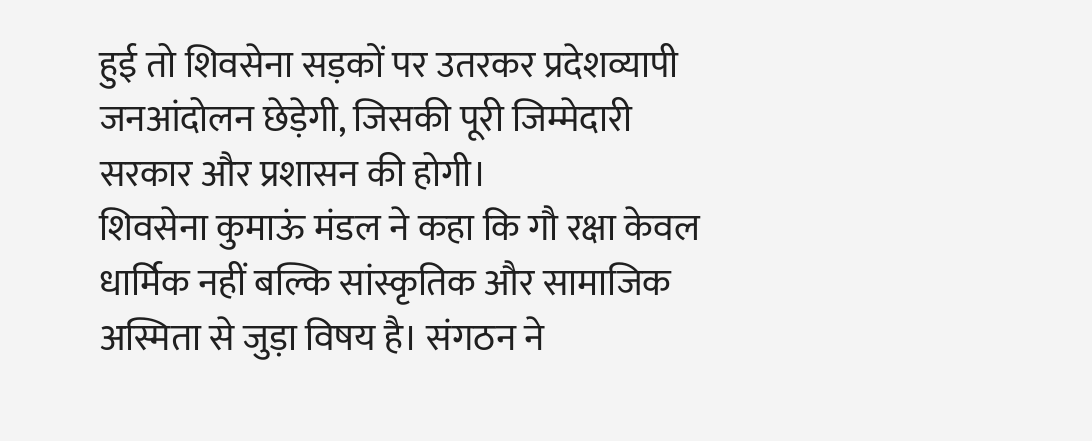हुई तो शिवसेना सड़कों पर उतरकर प्रदेशव्यापी जनआंदोलन छेड़ेगी, जिसकी पूरी जिम्मेदारी सरकार और प्रशासन की होगी।
शिवसेना कुमाऊं मंडल ने कहा कि गौ रक्षा केवल धार्मिक नहीं बल्कि सांस्कृतिक और सामाजिक अस्मिता से जुड़ा विषय है। संगठन ने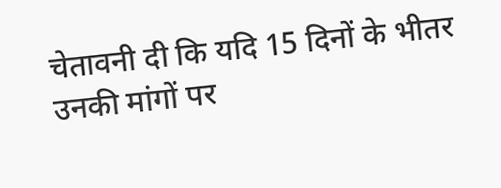चेतावनी दी कि यदि 15 दिनों के भीतर उनकी मांगों पर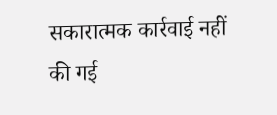सकारात्मक कार्रवाई नहीं की गई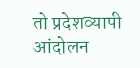तो प्रदेशव्यापी आंदोलन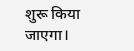शुरू किया जाएगा।